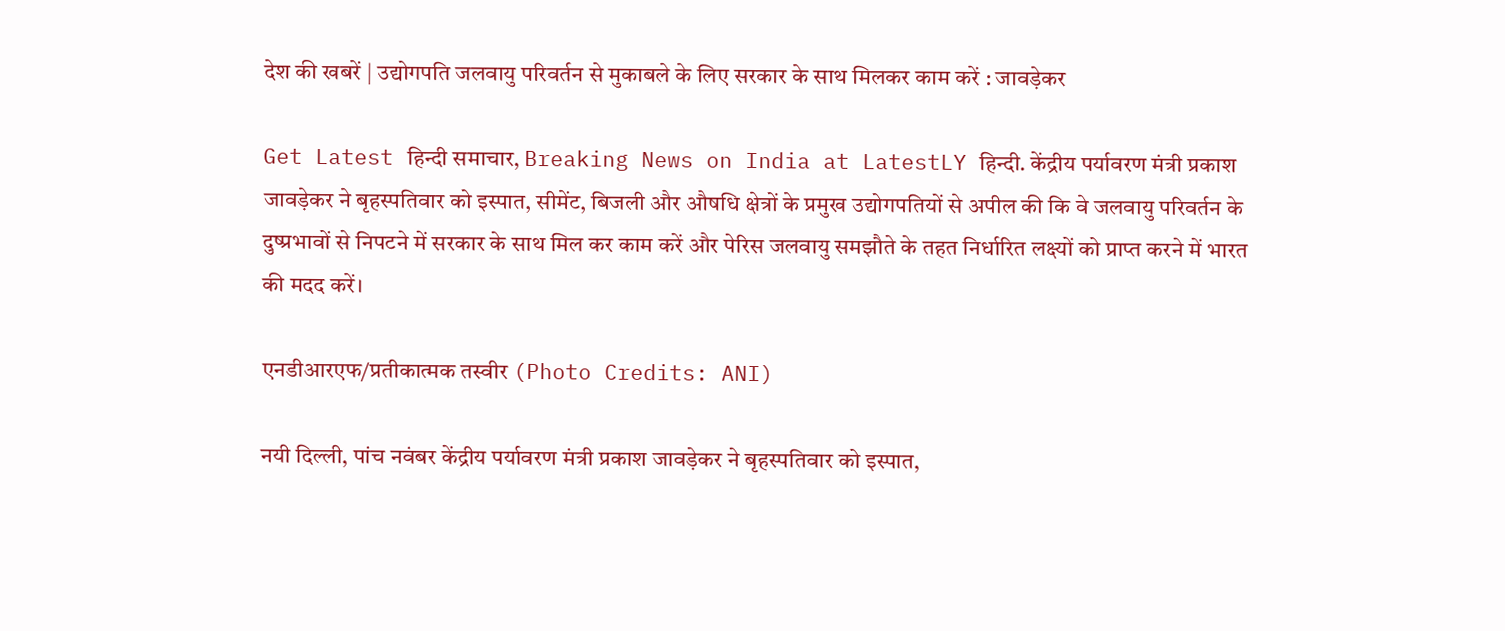देश की खबरें | उद्योगपति जलवायु परिवर्तन से मुकाबले के लिए सरकार के साथ मिलकर काम करें : जावड़ेकर

Get Latest हिन्दी समाचार, Breaking News on India at LatestLY हिन्दी. केंद्रीय पर्यावरण मंत्री प्रकाश जावड़ेकर ने बृहस्पतिवार को इस्पात, सीमेंट, बिजली और औषधि क्षेत्रों के प्रमुख उद्योगपतियों से अपील की कि वे जलवायु परिवर्तन के दुष्प्रभावों से निपटने में सरकार के साथ मिल कर काम करें और पेरिस जलवायु समझौते के तहत निर्धारित लक्ष्यों को प्राप्त करने में भारत की मदद करें।

एनडीआरएफ/प्रतीकात्मक तस्वीर (Photo Credits: ANI)

नयी दिल्ली, पांच नवंबर केंद्रीय पर्यावरण मंत्री प्रकाश जावड़ेकर ने बृहस्पतिवार को इस्पात,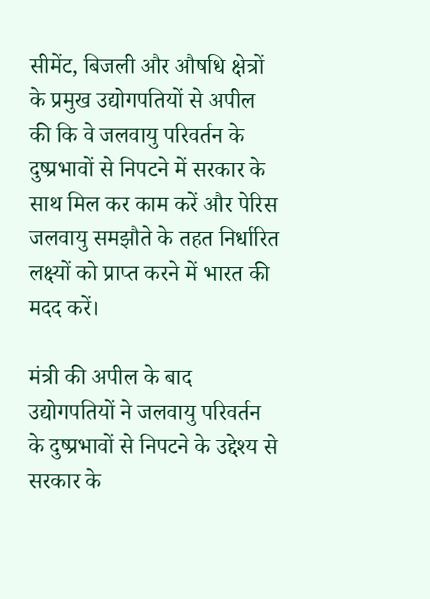सीमेंट, बिजली और औषधि क्षेत्रों के प्रमुख उद्योगपतियों से अपील की कि वे जलवायु परिवर्तन के दुष्प्रभावों से निपटने में सरकार के साथ मिल कर काम करें और पेरिस जलवायु समझौते के तहत निर्धारित लक्ष्यों को प्राप्त करने में भारत की मदद करें।

मंत्री की अपील के बाद उद्योगपतियों ने जलवायु परिवर्तन के दुष्प्रभावों से निपटने के उद्देश्य से सरकार के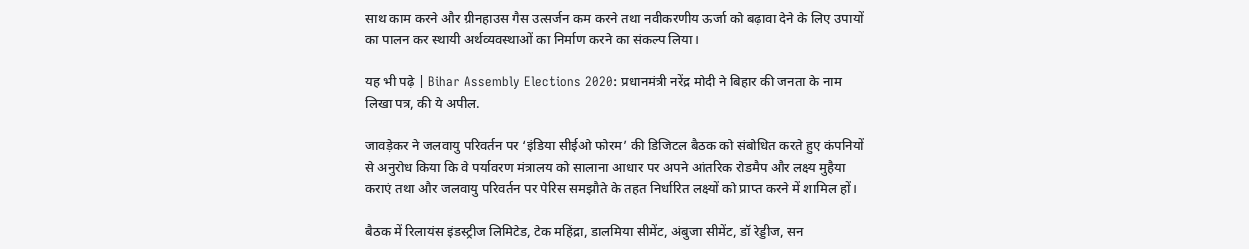साथ काम करने और ग्रीनहाउस गैस उत्सर्जन कम करने तथा नवीकरणीय ऊर्जा को बढ़ावा देने के लिए उपायों का पालन कर स्थायी अर्थव्यवस्थाओं का निर्माण करने का संकल्प लिया।

यह भी पढ़े | Bihar Assembly Elections 2020: प्रधानमंत्री नरेंद्र मोदी ने बिहार की जनता के नाम लिखा पत्र, की ये अपील.

जावड़ेकर ने जलवायु परिवर्तन पर ‘इंडिया सीईओ फोरम’ की डिजिटल बैठक को संबोधित करते हुए कंपनियों से अनुरोध किया कि वे पर्यावरण मंत्रालय को सालाना आधार पर अपने आंतरिक रोडमैप और लक्ष्य मुहैया कराएं तथा और जलवायु परिवर्तन पर पेरिस समझौते के तहत निर्धारित लक्ष्यों को प्राप्त करने में शामिल हों।

बैठक में रिलायंस इंडस्ट्रीज लिमिटेड, टेक महिंद्रा, डालमिया सीमेंट, अंबुजा सीमेंट, डॉ रेड्डीज, सन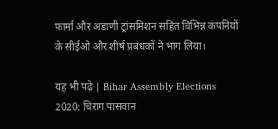फार्मा और अडाणी ट्रांसमिशन सहित विभिन्न कंपनियों के सीईओ और शीर्ष प्रबंधकों ने भाग लिया।

यह भी पढ़े | Bihar Assembly Elections 2020: चिराग पासवान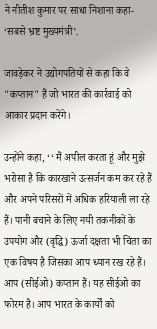ने नीतीश कुमार पर साधा निशाना कहा- ‘सबसे भ्रष्ट मुख्यमंत्री’.

जावड़ेकर ने उद्योगपतियों से कहा कि वे "कप्तान" हैं जो भारत की कार्रवाई को आकार प्रदान करेंगे।

उन्होंने कहा, ‘‘ मैं अपील करता हूं और मुझे भरोसा है कि कारखाने उत्सर्जन कम कर रहे हैं और अपने परिसरों में अधिक हरियाली ला रहे हैं। पानी बचाने के लिए नयी तकनीकों के उपयोग और (वृद्धि) ऊर्जा दक्षता भी चिंता का एक विषय है जिसका आप ध्यान रख रहे हैं। आप (सीईओ) कप्तान हैं। यह सीईओ का फोरम है। आप भारत के कार्यों को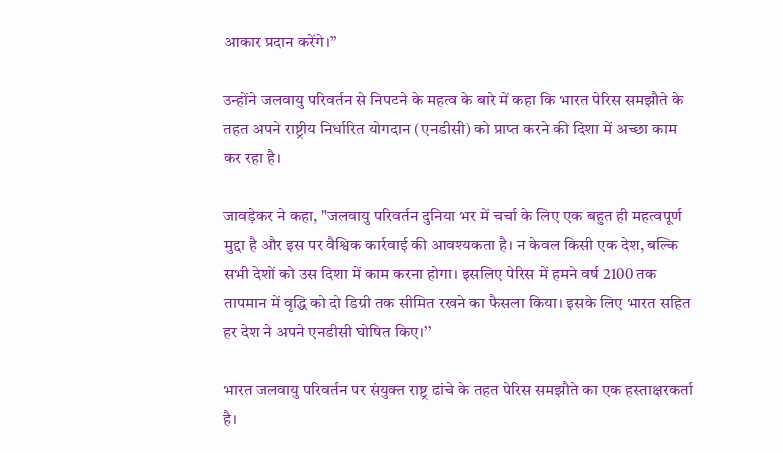आकार प्रदान करेंगे।’’

उन्होंने जलवायु परिवर्तन से निपटने के महत्व के बारे में कहा कि भारत पेरिस समझौते के तहत अपने राष्ट्रीय निर्धारित योगदान (एनडीसी) को प्राप्त करने की दिशा में अच्छा काम कर रहा है।

जावड़ेकर ने कहा, "जलवायु परिवर्तन दुनिया भर में चर्चा के लिए एक बहुत ही महत्वपूर्ण मुद्दा है और इस पर वैश्विक कार्रवाई की आवश्यकता है। न केवल किसी एक देश, बल्कि सभी देशों को उस दिशा में काम करना होगा। इसलिए पेरिस में हमने वर्ष 2100 तक तापमान में वृद्धि को दो डिग्री तक सीमित रखने का फैसला किया। इसके लिए भारत सहित हर देश ने अपने एनडीसी घोषित किए।’’

भारत जलवायु परिवर्तन पर संयुक्त राष्ट्र ढांचे के तहत पेरिस समझौते का एक हस्ताक्षरकर्ता है।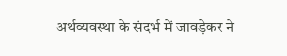अर्थव्यवस्था के संदर्भ में जावड़ेकर ने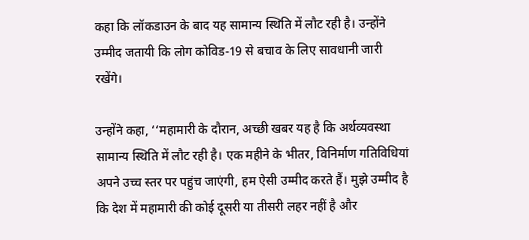कहा कि लॉकडाउन के बाद यह सामान्य स्थिति में लौट रही है। उन्होंने उम्मीद जतायी कि लोग कोविड-19 से बचाव के लिए सावधानी जारी रखेंगे।

उन्होंने कहा, ‘‘महामारी के दौरान, अच्छी खबर यह है कि अर्थव्यवस्था सामान्य स्थिति में लौट रही है। एक महीने के भीतर, विनिर्माण गतिविधियां अपने उच्च स्तर पर पहुंच जाएंगी, हम ऐसी उम्मीद करते हैं। मुझे उम्मीद है कि देश में महामारी की कोई दूसरी या तीसरी लहर नहीं है और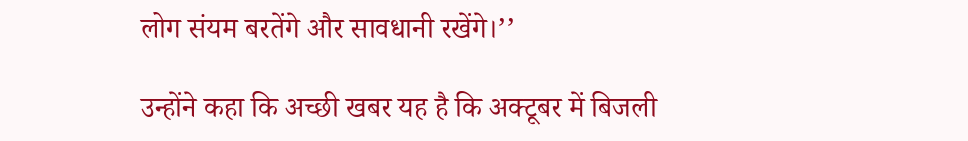लोग संयम बरतेंगे और सावधानी रखेंगे।’’

उन्होंने कहा कि अच्छी खबर यह है कि अक्टूबर में बिजली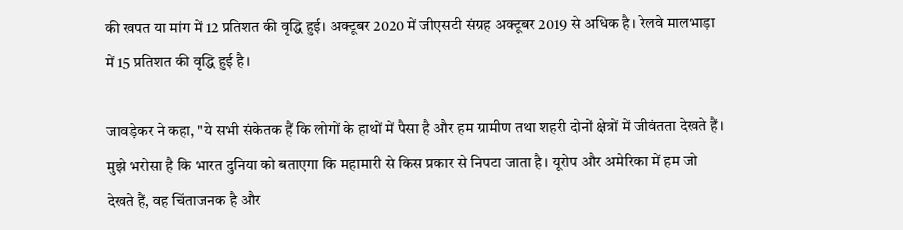की खपत या मांग में 12 प्रतिशत की वृद्धि हुई। अक्टूबर 2020 में जीएसटी संग्रह अक्टूबर 2019 से अधिक है। रेलवे मालभाड़ा में 15 प्रतिशत की वृद्धि हुई है।

जावड़ेकर ने कहा, "ये सभी संकेतक हैं कि लोगों के हाथों में पैसा है और हम ग्रामीण तथा शहरी दोनों क्षेत्रों में जीवंतता देखते हैं। मुझे भरोसा है कि भारत दुनिया को बताएगा कि महामारी से किस प्रकार से निपटा जाता है। यूरोप और अमेरिका में हम जो देखते हैं, वह चिंताजनक है और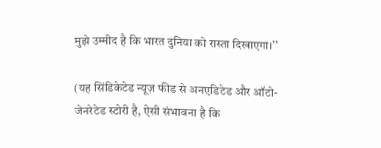मुझे उम्मीद है कि भारत दुनिया को रास्ता दिखाएगा।’’

(यह सिंडिकेटेड न्यूज़ फीड से अनएडिटेड और ऑटो-जेनरेटेड स्टोरी है, ऐसी संभावना है कि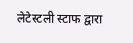लेटेस्टली स्टाफ द्वारा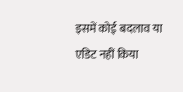इसमें कोई बदलाव या एडिट नहीं किया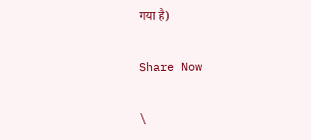गया है)

Share Now

\